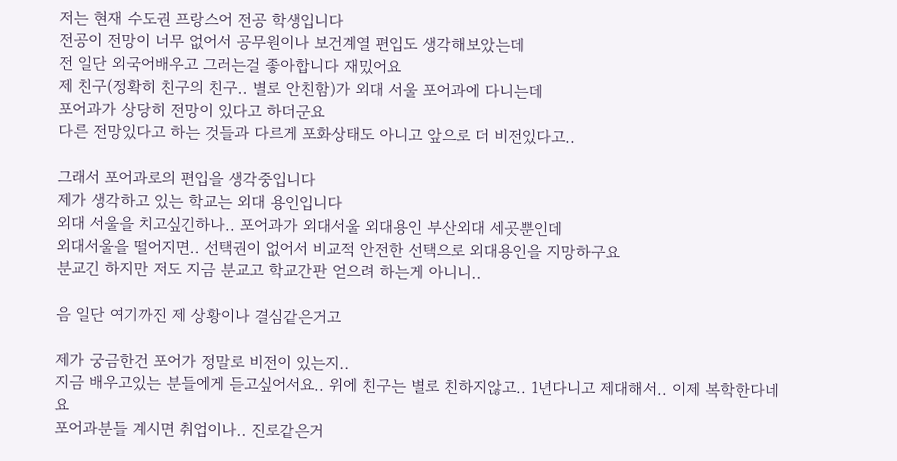저는 현재 수도권 프랑스어 전공 학생입니다
전공이 전망이 너무 없어서 공무원이나 보건계열 편입도 생각해보았는데
전 일단 외국어배우고 그러는걸 좋아합니다 재밌어요
제 친구(정확히 친구의 친구.. 별로 안친함)가 외대 서울 포어과에 다니는데
포어과가 상당히 전망이 있다고 하더군요
다른 전망있다고 하는 것들과 다르게 포화상태도 아니고 앞으로 더 비전있다고..

그래서 포어과로의 편입을 생각중입니다
제가 생각하고 있는 학교는 외대 용인입니다
외대 서울을 치고싶긴하나.. 포어과가 외대서울 외대용인 부산외대 세곳뿐인데
외대서울을 떨어지면.. 선택권이 없어서 비교적 안전한 선택으로 외대용인을 지망하구요
분교긴 하지만 저도 지금 분교고 학교간판 얻으려 하는게 아니니..

음 일단 여기까진 제 상황이나 결심같은거고

제가 궁금한건 포어가 정말로 비전이 있는지..
지금 배우고있는 분들에게 듣고싶어서요.. 위에 친구는 별로 친하지않고.. 1년다니고 제대해서.. 이제 복학한다네요
포어과분들 계시면 취업이나.. 진로같은거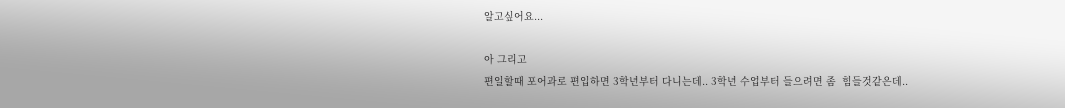알고싶어요...

아 그리고
편일할때 포어과로 편입하면 3학년부터 다니는데.. 3학년 수업부터 들으려면 좀  힘들것같은데..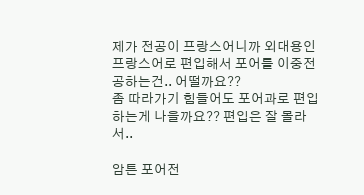제가 전공이 프랑스어니까 외대용인 프랑스어로 편입해서 포어를 이중전공하는건.. 어떨까요??
좀 따라가기 힘들어도 포어과로 편입하는게 나을까요?? 편입은 잘 몰라서..

암튼 포어전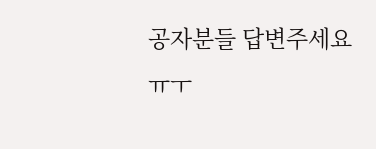공자분들 답변주세요 ㅠㅜ